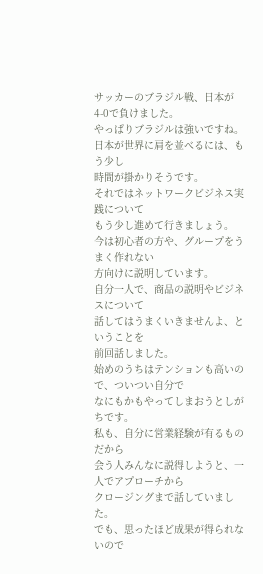サッカーのブラジル戦、日本が4-0で負けました。
やっぱりブラジルは強いですね。
日本が世界に肩を並べるには、もう少し
時間が掛かりそうです。
それではネットワークビジネス実践について
もう少し進めて行きましょう。
今は初心者の方や、グループをうまく作れない
方向けに説明しています。
自分一人で、商品の説明やビジネスについて
話してはうまくいきませんよ、ということを
前回話しました。
始めのうちはテンションも高いので、ついつい自分で
なにもかもやってしまおうとしがちです。
私も、自分に営業経験が有るものだから
会う人みんなに説得しようと、一人でアプローチから
クロージングまで話していました。
でも、思ったほど成果が得られないので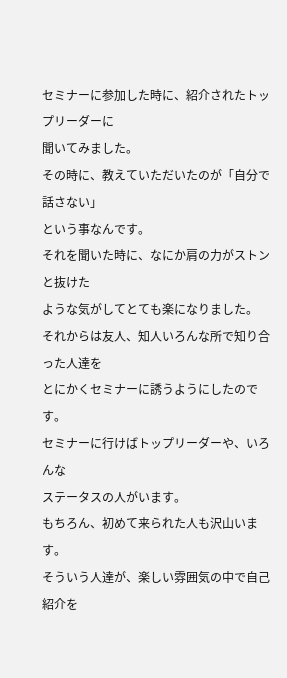セミナーに参加した時に、紹介されたトップリーダーに
聞いてみました。
その時に、教えていただいたのが「自分で話さない」
という事なんです。
それを聞いた時に、なにか肩の力がストンと抜けた
ような気がしてとても楽になりました。
それからは友人、知人いろんな所で知り合った人達を
とにかくセミナーに誘うようにしたのです。
セミナーに行けばトップリーダーや、いろんな
ステータスの人がいます。
もちろん、初めて来られた人も沢山います。
そういう人達が、楽しい雰囲気の中で自己紹介を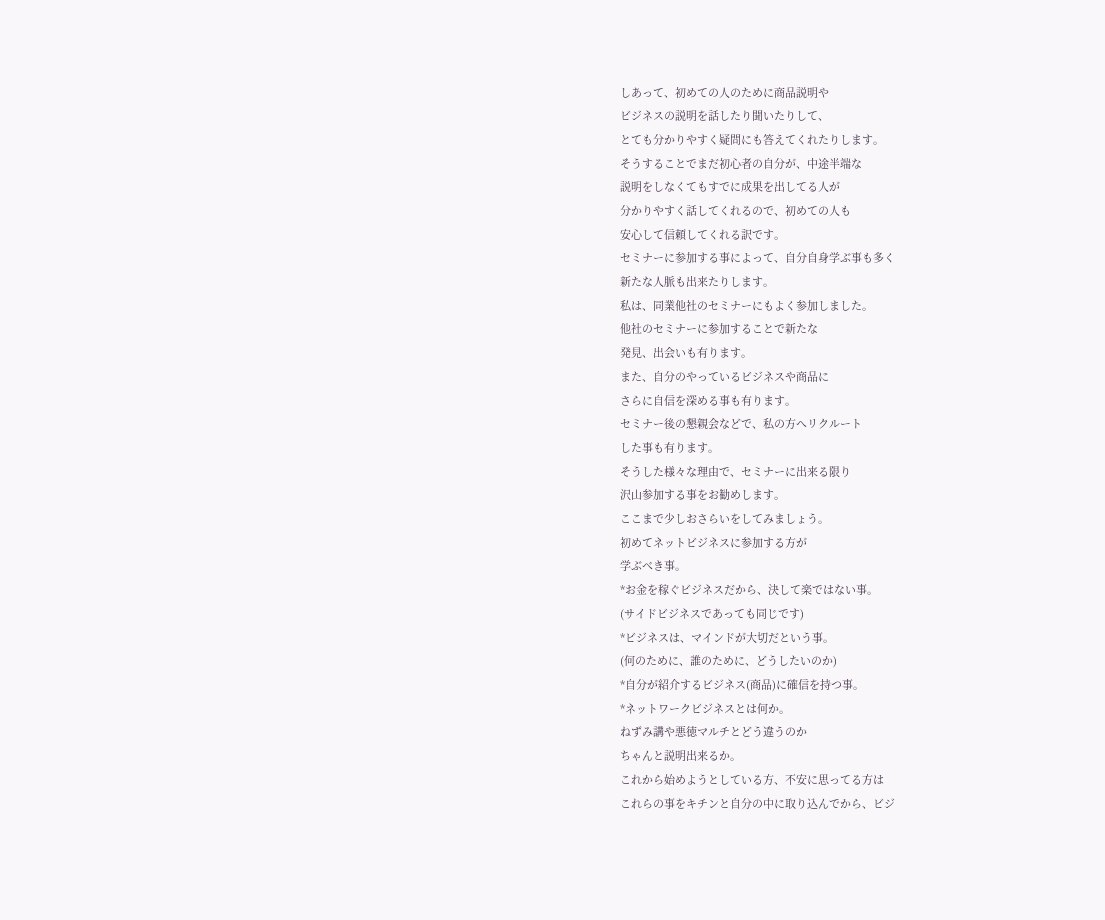しあって、初めての人のために商品説明や
ビジネスの説明を話したり聞いたりして、
とても分かりやすく疑問にも答えてくれたりします。
そうすることでまだ初心者の自分が、中途半端な
説明をしなくてもすでに成果を出してる人が
分かりやすく話してくれるので、初めての人も
安心して信頼してくれる訳です。
セミナーに参加する事によって、自分自身学ぶ事も多く
新たな人脈も出来たりします。
私は、同業他社のセミナーにもよく参加しました。
他社のセミナーに参加することで新たな
発見、出会いも有ります。
また、自分のやっているビジネスや商品に
さらに自信を深める事も有ります。
セミナー後の懇親会などで、私の方へリクルート
した事も有ります。
そうした様々な理由で、セミナーに出来る限り
沢山参加する事をお勧めします。
ここまで少しおさらいをしてみましょう。
初めてネットビジネスに参加する方が
学ぶべき事。
*お金を稼ぐビジネスだから、決して楽ではない事。
(サイドビジネスであっても同じです)
*ビジネスは、マインドが大切だという事。
(何のために、誰のために、どうしたいのか)
*自分が紹介するビジネス(商品)に確信を持つ事。
*ネットワークビジネスとは何か。
ねずみ講や悪徳マルチとどう違うのか
ちゃんと説明出来るか。
これから始めようとしている方、不安に思ってる方は
これらの事をキチンと自分の中に取り込んでから、ビジ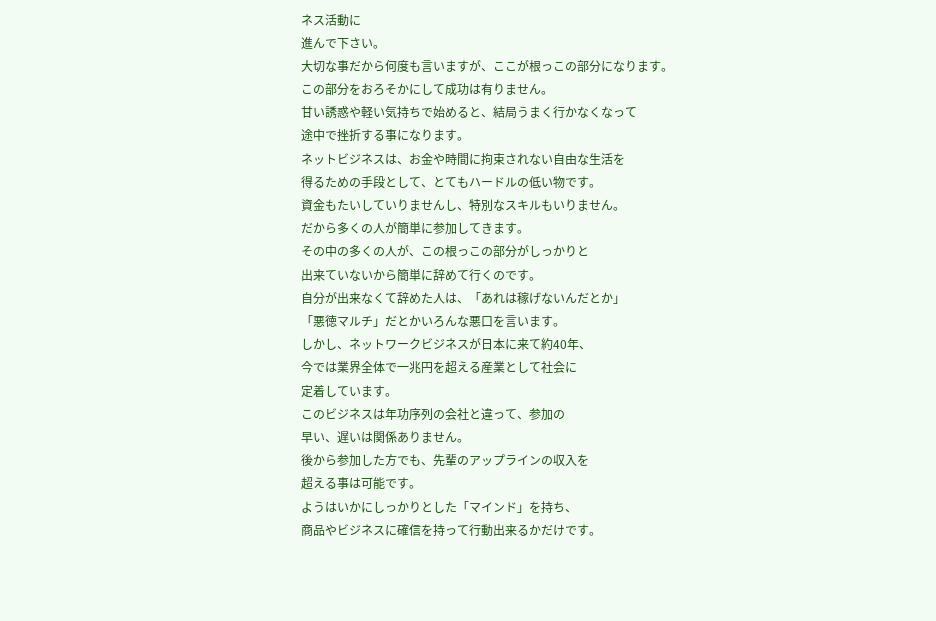ネス活動に
進んで下さい。
大切な事だから何度も言いますが、ここが根っこの部分になります。
この部分をおろそかにして成功は有りません。
甘い誘惑や軽い気持ちで始めると、結局うまく行かなくなって
途中で挫折する事になります。
ネットビジネスは、お金や時間に拘束されない自由な生活を
得るための手段として、とてもハードルの低い物です。
資金もたいしていりませんし、特別なスキルもいりません。
だから多くの人が簡単に参加してきます。
その中の多くの人が、この根っこの部分がしっかりと
出来ていないから簡単に辞めて行くのです。
自分が出来なくて辞めた人は、「あれは稼げないんだとか」
「悪徳マルチ」だとかいろんな悪口を言います。
しかし、ネットワークビジネスが日本に来て約40年、
今では業界全体で一兆円を超える産業として社会に
定着しています。
このビジネスは年功序列の会社と違って、参加の
早い、遅いは関係ありません。
後から参加した方でも、先輩のアップラインの収入を
超える事は可能です。
ようはいかにしっかりとした「マインド」を持ち、
商品やビジネスに確信を持って行動出来るかだけです。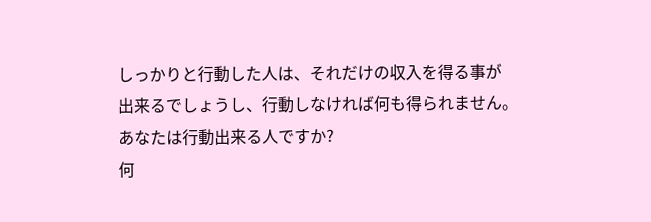しっかりと行動した人は、それだけの収入を得る事が
出来るでしょうし、行動しなければ何も得られません。
あなたは行動出来る人ですか?
何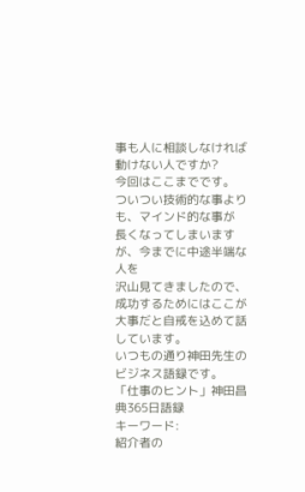事も人に相談しなければ動けない人ですか?
今回はここまでです。
ついつい技術的な事よりも、マインド的な事が
長くなってしまいますが、今までに中途半端な人を
沢山見てきましたので、成功するためにはここが
大事だと自戒を込めて話しています。
いつもの通り神田先生のビジネス語録です。
「仕事のヒント」神田昌典365日語録
キーワード:
紹介者の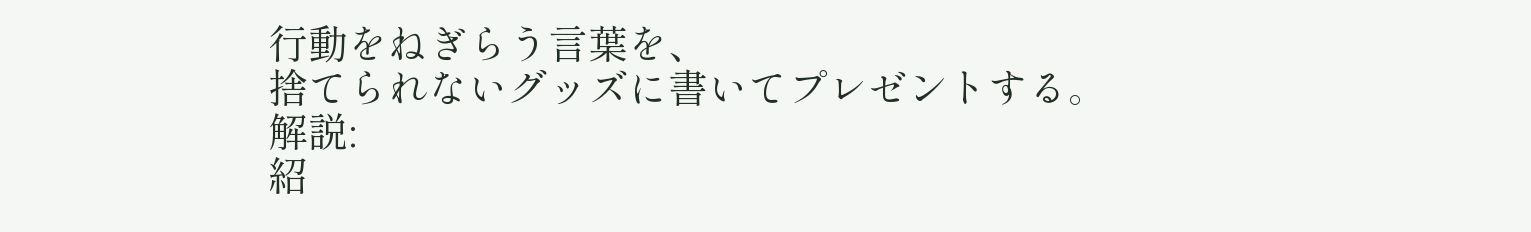行動をねぎらう言葉を、
捨てられないグッズに書いてプレゼントする。
解説:
紹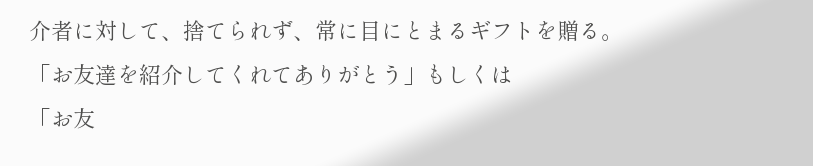介者に対して、捨てられず、常に目にとまるギフトを贈る。
「お友達を紹介してくれてありがとう」もしくは
「お友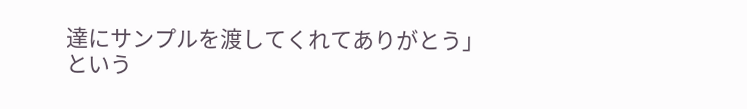達にサンプルを渡してくれてありがとう」
という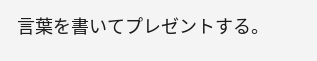言葉を書いてプレゼントする。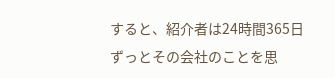すると、紹介者は24時間365日
ずっとその会社のことを思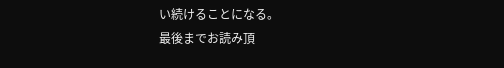い続けることになる。
最後までお読み頂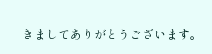きましてありがとうございます。